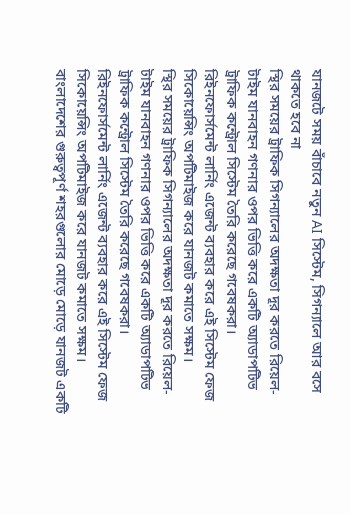যানজটে সময় বাঁচাবে নতুন AI সিস্টেম, সিগন্যালে আর বসে থাকতে হবে না
স্থির সময়ের ট্রাফিক সিগন্যালের অদক্ষতা দূর করতে রিয়েল-টাইম যানবাহন গণনার ওপর ভিত্তি করে একটি অ্যাডাপটিভ ট্রাফিক কন্ট্রোল সিস্টেম তৈরি করেছে গবেষকরা। রিইনফোর্সমেন্ট লার্নিং এজেন্ট ব্যবহার করে এই সিস্টেম ফেজ সিকোয়েন্সিং অপটিমাইজ করে যানজট কমাতে সক্ষম।
স্থির সময়ের ট্রাফিক সিগন্যালের অদক্ষতা দূর করতে রিয়েল-টাইম যানবাহন গণনার ওপর ভিত্তি করে একটি অ্যাডাপটিভ ট্রাফিক কন্ট্রোল সিস্টেম তৈরি করেছে গবেষকরা। রিইনফোর্সমেন্ট লার্নিং এজেন্ট ব্যবহার করে এই সিস্টেম ফেজ সিকোয়েন্সিং অপটিমাইজ করে যানজট কমাতে সক্ষম।
বাংলাদেশের গুরুত্বপূর্ণ শহরগুলোর মোড়ে মোড়ে যানজট একটি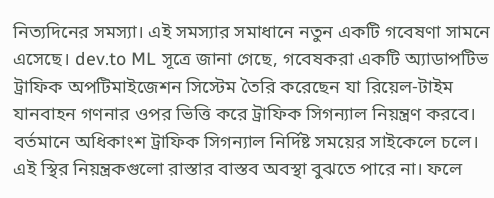নিত্যদিনের সমস্যা। এই সমস্যার সমাধানে নতুন একটি গবেষণা সামনে এসেছে। dev.to ML সূত্রে জানা গেছে, গবেষকরা একটি অ্যাডাপটিভ ট্রাফিক অপটিমাইজেশন সিস্টেম তৈরি করেছেন যা রিয়েল-টাইম যানবাহন গণনার ওপর ভিত্তি করে ট্রাফিক সিগন্যাল নিয়ন্ত্রণ করবে।
বর্তমানে অধিকাংশ ট্রাফিক সিগন্যাল নির্দিষ্ট সময়ের সাইকেলে চলে। এই স্থির নিয়ন্ত্রকগুলো রাস্তার বাস্তব অবস্থা বুঝতে পারে না। ফলে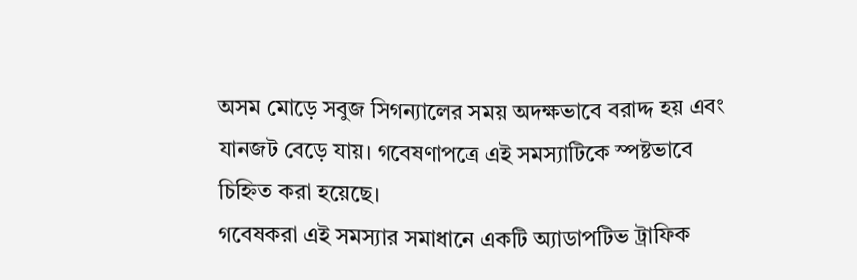অসম মোড়ে সবুজ সিগন্যালের সময় অদক্ষভাবে বরাদ্দ হয় এবং যানজট বেড়ে যায়। গবেষণাপত্রে এই সমস্যাটিকে স্পষ্টভাবে চিহ্নিত করা হয়েছে।
গবেষকরা এই সমস্যার সমাধানে একটি অ্যাডাপটিভ ট্রাফিক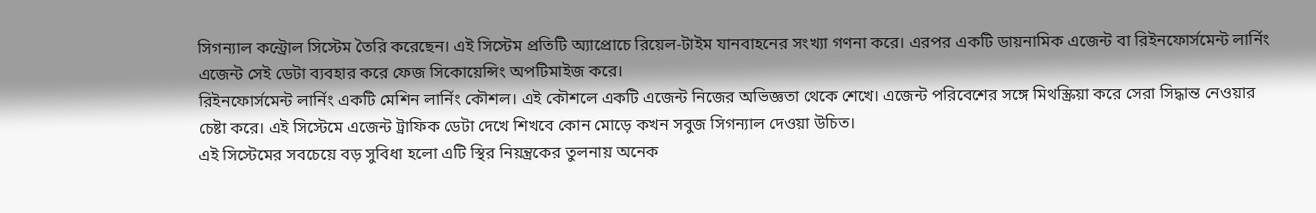সিগন্যাল কন্ট্রোল সিস্টেম তৈরি করেছেন। এই সিস্টেম প্রতিটি অ্যাপ্রোচে রিয়েল-টাইম যানবাহনের সংখ্যা গণনা করে। এরপর একটি ডায়নামিক এজেন্ট বা রিইনফোর্সমেন্ট লার্নিং এজেন্ট সেই ডেটা ব্যবহার করে ফেজ সিকোয়েন্সিং অপটিমাইজ করে।
রিইনফোর্সমেন্ট লার্নিং একটি মেশিন লার্নিং কৌশল। এই কৌশলে একটি এজেন্ট নিজের অভিজ্ঞতা থেকে শেখে। এজেন্ট পরিবেশের সঙ্গে মিথস্ক্রিয়া করে সেরা সিদ্ধান্ত নেওয়ার চেষ্টা করে। এই সিস্টেমে এজেন্ট ট্রাফিক ডেটা দেখে শিখবে কোন মোড়ে কখন সবুজ সিগন্যাল দেওয়া উচিত।
এই সিস্টেমের সবচেয়ে বড় সুবিধা হলো এটি স্থির নিয়ন্ত্রকের তুলনায় অনেক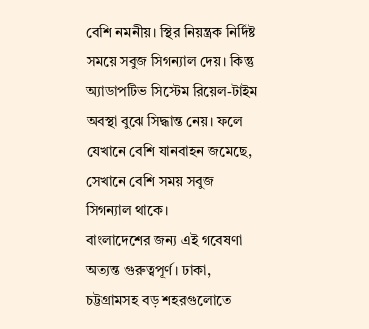বেশি নমনীয়। স্থির নিয়ন্ত্রক নির্দিষ্ট সময়ে সবুজ সিগন্যাল দেয়। কিন্তু অ্যাডাপটিভ সিস্টেম রিয়েল-টাইম অবস্থা বুঝে সিদ্ধান্ত নেয়। ফলে যেখানে বেশি যানবাহন জমেছে, সেখানে বেশি সময় সবুজ সিগন্যাল থাকে।
বাংলাদেশের জন্য এই গবেষণা অত্যন্ত গুরুত্বপূর্ণ। ঢাকা, চট্টগ্রামসহ বড় শহরগুলোতে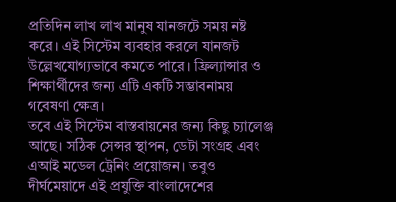প্রতিদিন লাখ লাখ মানুষ যানজটে সময় নষ্ট করে। এই সিস্টেম ব্যবহার করলে যানজট উল্লেখযোগ্যভাবে কমতে পারে। ফ্রিল্যান্সার ও শিক্ষার্থীদের জন্য এটি একটি সম্ভাবনাময় গবেষণা ক্ষেত্র।
তবে এই সিস্টেম বাস্তবায়নের জন্য কিছু চ্যালেঞ্জ আছে। সঠিক সেন্সর স্থাপন, ডেটা সংগ্রহ এবং এআই মডেল ট্রেনিং প্রয়োজন। তবুও দীর্ঘমেয়াদে এই প্রযুক্তি বাংলাদেশের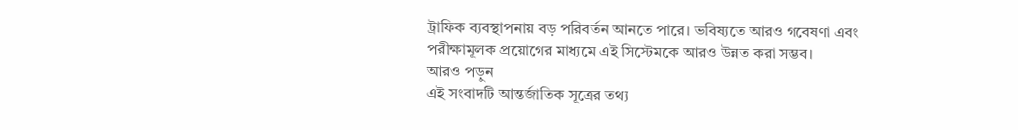ট্রাফিক ব্যবস্থাপনায় বড় পরিবর্তন আনতে পারে। ভবিষ্যতে আরও গবেষণা এবং পরীক্ষামূলক প্রয়োগের মাধ্যমে এই সিস্টেমকে আরও উন্নত করা সম্ভব।
আরও পড়ুন
এই সংবাদটি আন্তর্জাতিক সূত্রের তথ্য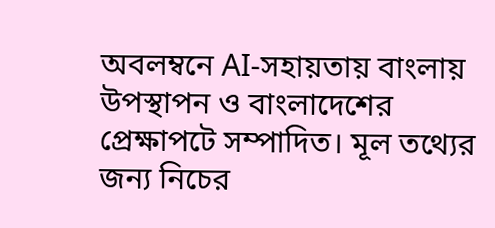অবলম্বনে AI-সহায়তায় বাংলায় উপস্থাপন ও বাংলাদেশের প্রেক্ষাপটে সম্পাদিত। মূল তথ্যের জন্য নিচের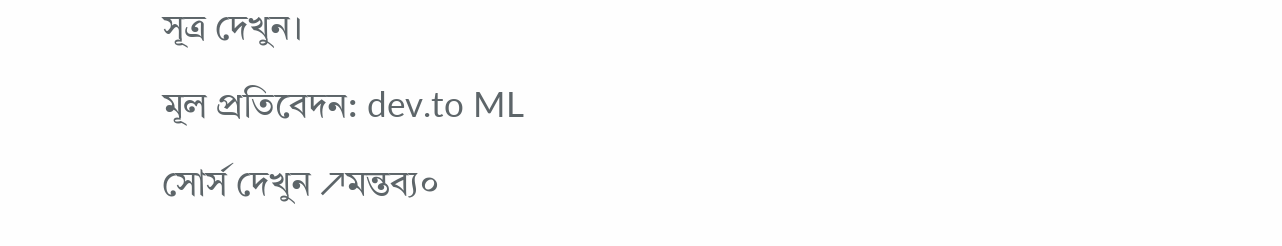সূত্র দেখুন।
মূল প্রতিবেদন: dev.to ML
সোর্স দেখুন ↗মন্তব্য০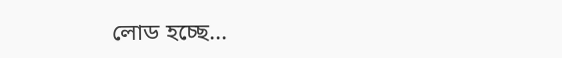লোড হচ্ছে...